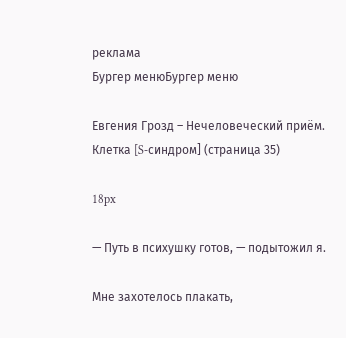реклама
Бургер менюБургер меню

Евгения Грозд – Нечеловеческий приём. Клетка [S-синдром] (страница 35)

18px

— Путь в психушку готов, — подытожил я.

Мне захотелось плакать,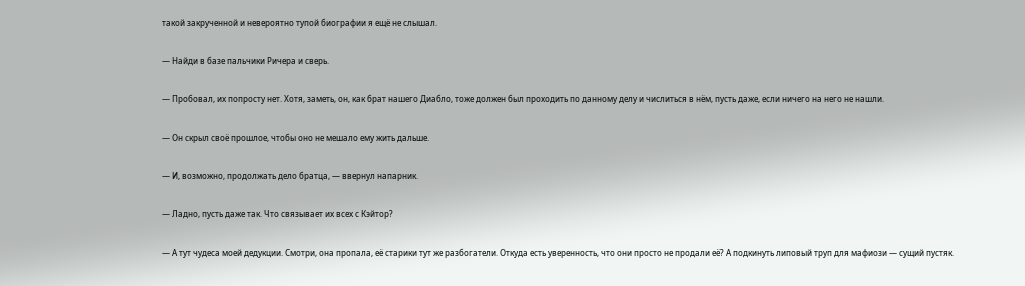такой закрученной и невероятно тупой биографии я ещё не слышал.

— Найди в базе пальчики Ричера и сверь.

— Пробовал, их попросту нет. Хотя, заметь, он, как брат нашего Диабло, тоже должен был проходить по данному делу и числиться в нём, пусть даже, если ничего на него не нашли.

— Он скрыл своё прошлое, чтобы оно не мешало ему жить дальше.

— И, возможно, продолжать дело братца, — ввернул напарник.

— Ладно, пусть даже так. Что связывает их всех с Кэйтор?

— А тут чудеса моей дедукции. Смотри, она пропала, её старики тут же разбогатели. Откуда есть уверенность, что они просто не продали её? А подкинуть липовый труп для мафиози — сущий пустяк.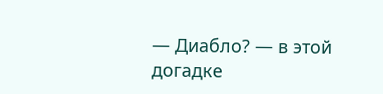— Диабло? — в этой догадке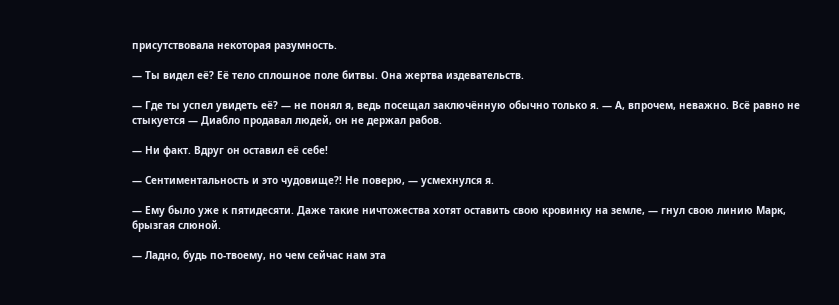присутствовала некоторая разумность.

— Ты видел её? Её тело сплошное поле битвы. Она жертва издевательств.

— Где ты успел увидеть её? — не понял я, ведь посещал заключённую обычно только я. — А, впрочем, неважно. Всё равно не стыкуется — Диабло продавал людей, он не держал рабов.

— Ни факт. Вдруг он оставил её себе!

— Сентиментальность и это чудовище?! Не поверю, — усмехнулся я.

— Ему было уже к пятидесяти. Даже такие ничтожества хотят оставить свою кровинку на земле, — гнул свою линию Марк, брызгая слюной.

— Ладно, будь по-твоему, но чем сейчас нам эта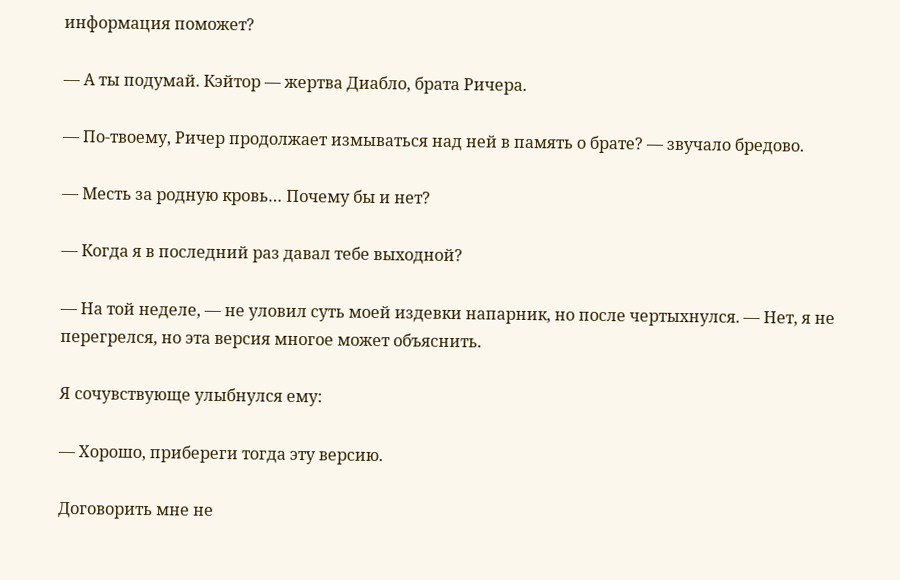информация поможет?

— А ты подумай. Кэйтор — жертва Диабло, брата Ричера.

— По-твоему, Ричер продолжает измываться над ней в память о брате? — звучало бредово.

— Месть за родную кровь… Почему бы и нет?

— Когда я в последний раз давал тебе выходной?

— На той неделе, — не уловил суть моей издевки напарник, но после чертыхнулся. — Нет, я не перегрелся, но эта версия многое может объяснить.

Я сочувствующе улыбнулся ему:

— Хорошо, прибереги тогда эту версию.

Договорить мне не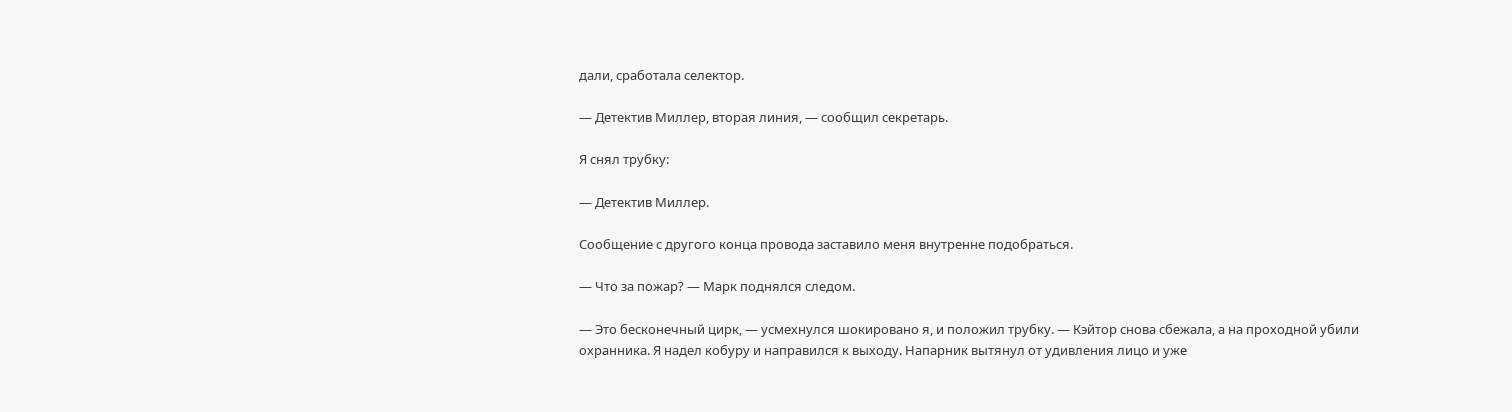дали, сработала селектор.

— Детектив Миллер, вторая линия, — сообщил секретарь.

Я снял трубку:

— Детектив Миллер.

Сообщение с другого конца провода заставило меня внутренне подобраться.

— Что за пожар? — Марк поднялся следом.

— Это бесконечный цирк, — усмехнулся шокировано я, и положил трубку. — Кэйтор снова сбежала, а на проходной убили охранника. Я надел кобуру и направился к выходу. Напарник вытянул от удивления лицо и уже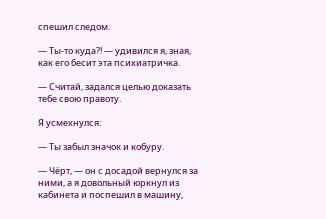спешил следом.

— Ты-то куда?! — удивился я, зная, как его бесит эта психиатричка.

— Считай, задался целью доказать тебе свою правоту.

Я усмехнулся:

— Ты забыл значок и кобуру.

— Чёрт, — он с досадой вернулся за ними, а я довольный юркнул из кабинета и поспешил в машину,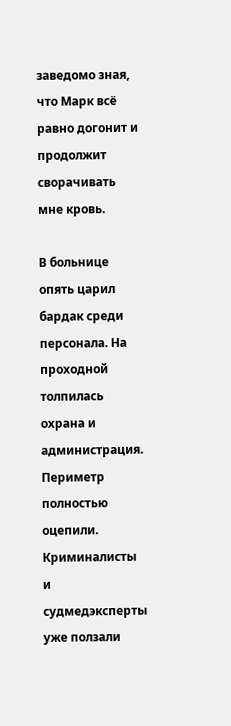заведомо зная, что Марк всё равно догонит и продолжит сворачивать мне кровь.

В больнице опять царил бардак среди персонала. На проходной толпилась охрана и администрация. Периметр полностью оцепили. Криминалисты и судмедэксперты уже ползали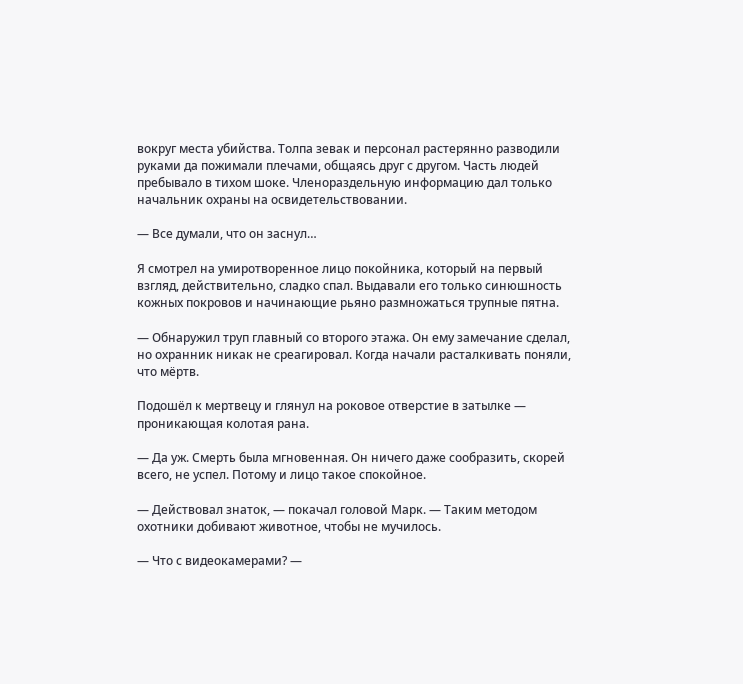вокруг места убийства. Толпа зевак и персонал растерянно разводили руками да пожимали плечами, общаясь друг с другом. Часть людей пребывало в тихом шоке. Членораздельную информацию дал только начальник охраны на освидетельствовании.

— Все думали, что он заснул…

Я смотрел на умиротворенное лицо покойника, который на первый взгляд, действительно, сладко спал. Выдавали его только синюшность кожных покровов и начинающие рьяно размножаться трупные пятна.

— Обнаружил труп главный со второго этажа. Он ему замечание сделал, но охранник никак не среагировал. Когда начали расталкивать поняли, что мёртв.

Подошёл к мертвецу и глянул на роковое отверстие в затылке — проникающая колотая рана.

— Да уж. Смерть была мгновенная. Он ничего даже сообразить, скорей всего, не успел. Потому и лицо такое спокойное.

— Действовал знаток, — покачал головой Марк. — Таким методом охотники добивают животное, чтобы не мучилось.

— Что с видеокамерами? —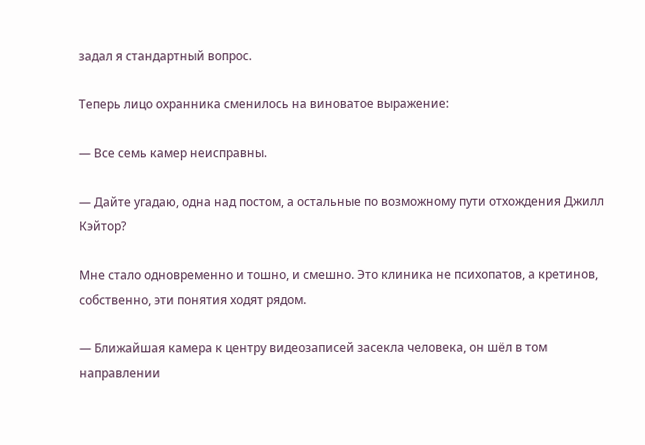задал я стандартный вопрос.

Теперь лицо охранника сменилось на виноватое выражение:

— Все семь камер неисправны.

— Дайте угадаю, одна над постом, а остальные по возможному пути отхождения Джилл Кэйтор?

Мне стало одновременно и тошно, и смешно. Это клиника не психопатов, а кретинов, собственно, эти понятия ходят рядом.

— Ближайшая камера к центру видеозаписей засекла человека, он шёл в том направлении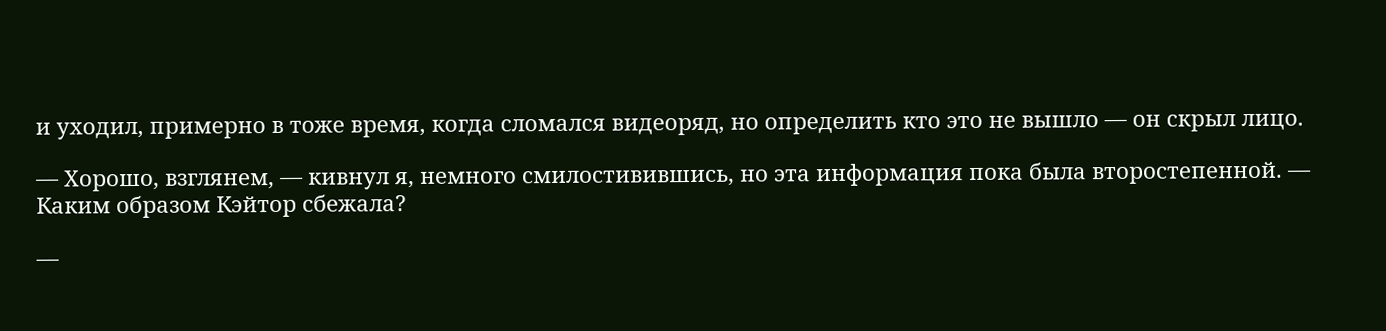и уходил, примерно в тоже время, когда сломался видеоряд, но определить кто это не вышло — он скрыл лицо.

— Хорошо, взглянем, — кивнул я, немного смилостивившись, но эта информация пока была второстепенной. — Каким образом Кэйтор сбежала?

—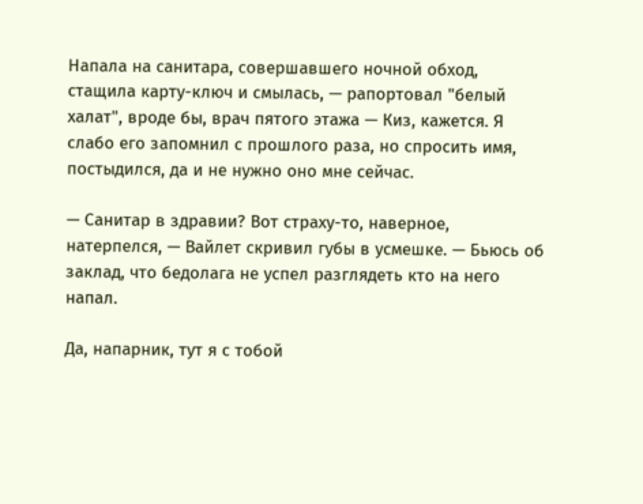Напала на санитара, совершавшего ночной обход, стащила карту-ключ и смылась, — рапортовал "белый халат", вроде бы, врач пятого этажа — Киз, кажется. Я слабо его запомнил с прошлого раза, но спросить имя, постыдился, да и не нужно оно мне сейчас.

— Санитар в здравии? Вот страху-то, наверное, натерпелся, — Вайлет скривил губы в усмешке. — Бьюсь об заклад, что бедолага не успел разглядеть кто на него напал.

Да, напарник, тут я с тобой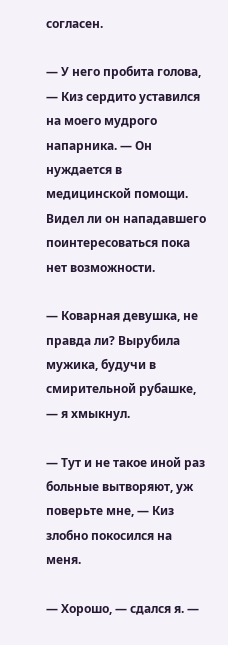согласен.

— У него пробита голова, — Киз сердито уставился на моего мудрого напарника. — Он нуждается в медицинской помощи. Видел ли он нападавшего поинтересоваться пока нет возможности.

— Коварная девушка, не правда ли? Вырубила мужика, будучи в смирительной рубашке, — я хмыкнул.

— Тут и не такое иной раз больные вытворяют, уж поверьте мне, — Киз злобно покосился на меня.

— Хорошо, — сдался я. —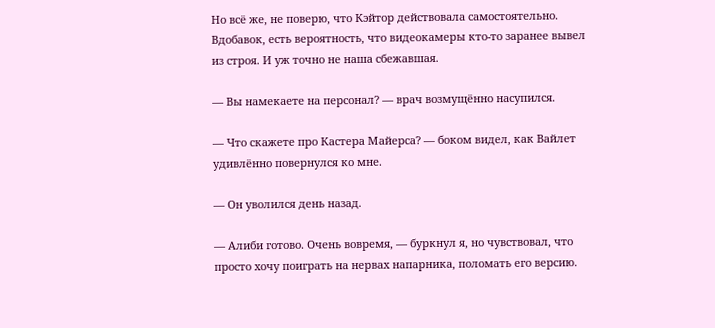Но всё же, не поверю, что Кэйтор действовала самостоятельно. Вдобавок, есть вероятность, что видеокамеры кто-то заранее вывел из строя. И уж точно не наша сбежавшая.

— Вы намекаете на персонал? — врач возмущённо насупился.

— Что скажете про Кастера Майерса? — боком видел, как Вайлет удивлённо повернулся ко мне.

— Он уволился день назад.

— Алиби готово. Очень вовремя, — буркнул я, но чувствовал, что просто хочу поиграть на нервах напарника, поломать его версию.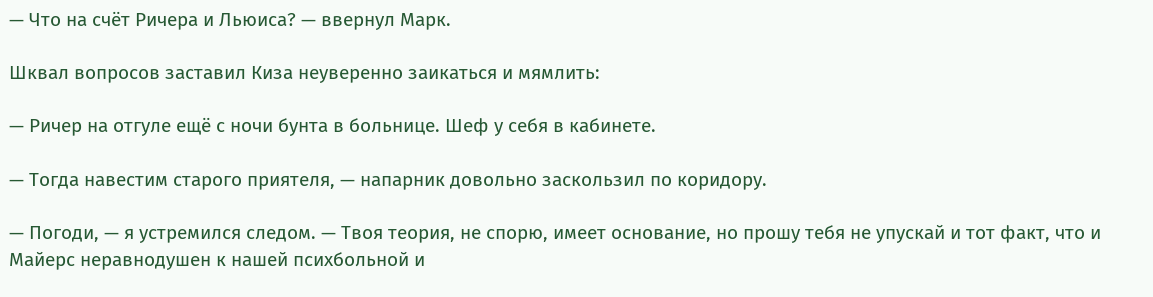— Что на счёт Ричера и Льюиса? — ввернул Марк.

Шквал вопросов заставил Киза неуверенно заикаться и мямлить:

— Ричер на отгуле ещё с ночи бунта в больнице. Шеф у себя в кабинете.

— Тогда навестим старого приятеля, — напарник довольно заскользил по коридору.

— Погоди, — я устремился следом. — Твоя теория, не спорю, имеет основание, но прошу тебя не упускай и тот факт, что и Майерс неравнодушен к нашей психбольной и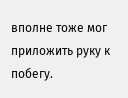вполне тоже мог приложить руку к побегу.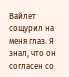Вайлет сощурил на меня глаз. Я знал, что он согласен со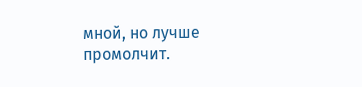мной, но лучше промолчит.